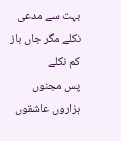بہت سے مدعی نکلے مگر جاں باز کم نکلے
پس مجنوں ہزاروں عاشقوں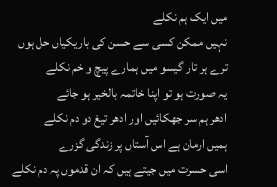میں ایک ہم نکلے
نہیں ممکن کسی سے حسن کی باریکیاں حل ہوں
ترے ہر تار گیسو میں ہمارے پیچ و خم نکلے
یہ صورت ہو تو اپنا خاتمہ بالخیر ہو جائے
ادھر ہم سر جھکائیں اور ادھر تیغ دو دم نکلے
ہمیں ارمان ہے اس آستاں پر زندگی گزرے
اسی حسرت میں جیتے ہیں کہ ان قدموں پہ دم نکلے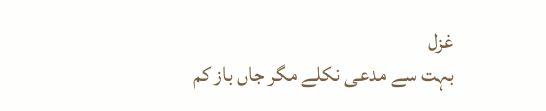غزل
بہت سے مدعی نکلے مگر جاں باز کم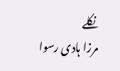نکلے
مرزا ہادی رسوا